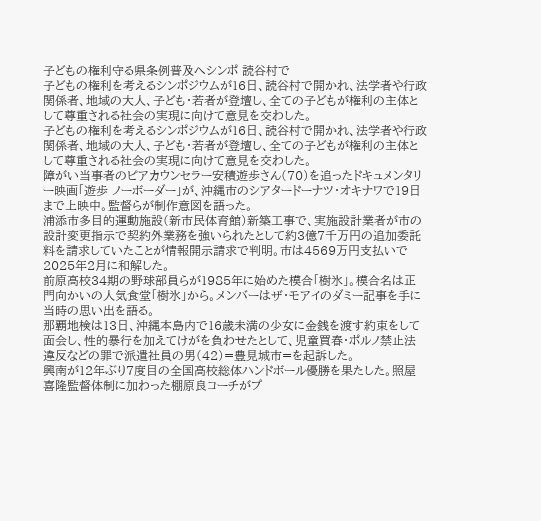子どもの権利守る県条例普及へシンポ 読谷村で
子どもの権利を考えるシンポジウムが16日、読谷村で開かれ、法学者や行政関係者、地域の大人、子ども・若者が登壇し、全ての子どもが権利の主体として尊重される社会の実現に向けて意見を交わした。
子どもの権利を考えるシンポジウムが16日、読谷村で開かれ、法学者や行政関係者、地域の大人、子ども・若者が登壇し、全ての子どもが権利の主体として尊重される社会の実現に向けて意見を交わした。
障がい当事者のピアカウンセラー安積遊歩さん(70)を追ったドキュメンタリー映画「遊歩 ノーボーダー」が、沖縄市のシアタードーナツ・オキナワで19日まで上映中。監督らが制作意図を語った。
浦添市多目的運動施設(新市民体育館)新築工事で、実施設計業者が市の設計変更指示で契約外業務を強いられたとして約3億7千万円の追加委託料を請求していたことが情報開示請求で判明。市は4569万円支払いで2025年2月に和解した。
前原高校34期の野球部員らが1985年に始めた模合「樹氷」。模合名は正門向かいの人気食堂「樹氷」から。メンバーはザ・モアイのダミー記事を手に当時の思い出を語る。
那覇地検は13日、沖縄本島内で16歳未満の少女に金銭を渡す約束をして面会し、性的暴行を加えてけがを負わせたとして、児童買春・ポルノ禁止法違反などの罪で派遣社員の男(42)=豊見城市=を起訴した。
興南が12年ぶり7度目の全国高校総体ハンドボール優勝を果たした。照屋喜隆監督体制に加わった棚原良コーチがプ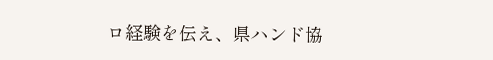ロ経験を伝え、県ハンド協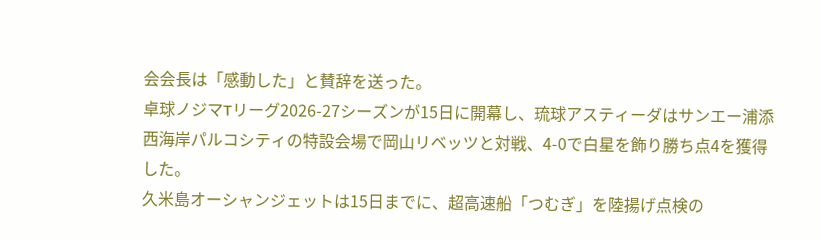会会長は「感動した」と賛辞を送った。
卓球ノジマTリーグ2026-27シーズンが15日に開幕し、琉球アスティーダはサンエー浦添西海岸パルコシティの特設会場で岡山リベッツと対戦、4-0で白星を飾り勝ち点4を獲得した。
久米島オーシャンジェットは15日までに、超高速船「つむぎ」を陸揚げ点検の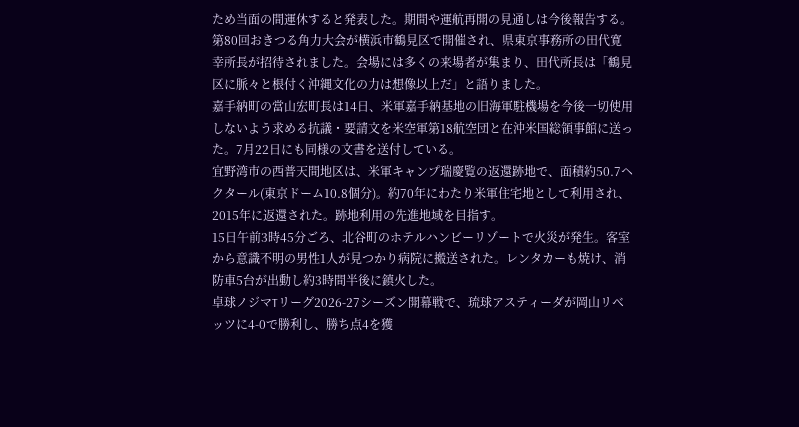ため当面の間運休すると発表した。期間や運航再開の見通しは今後報告する。
第80回おきつる角力大会が横浜市鶴見区で開催され、県東京事務所の田代寛幸所長が招待されました。会場には多くの来場者が集まり、田代所長は「鶴見区に脈々と根付く沖縄文化の力は想像以上だ」と語りました。
嘉手納町の當山宏町長は14日、米軍嘉手納基地の旧海軍駐機場を今後一切使用しないよう求める抗議・要請文を米空軍第18航空団と在沖米国総領事館に送った。7月22日にも同様の文書を送付している。
宜野湾市の西普天間地区は、米軍キャンプ瑞慶覧の返還跡地で、面積約50.7ヘクタール(東京ドーム10.8個分)。約70年にわたり米軍住宅地として利用され、2015年に返還された。跡地利用の先進地域を目指す。
15日午前3時45分ごろ、北谷町のホテルハンビーリゾートで火災が発生。客室から意識不明の男性1人が見つかり病院に搬送された。レンタカーも焼け、消防車5台が出動し約3時間半後に鎮火した。
卓球ノジマTリーグ2026-27シーズン開幕戦で、琉球アスティーダが岡山リベッツに4-0で勝利し、勝ち点4を獲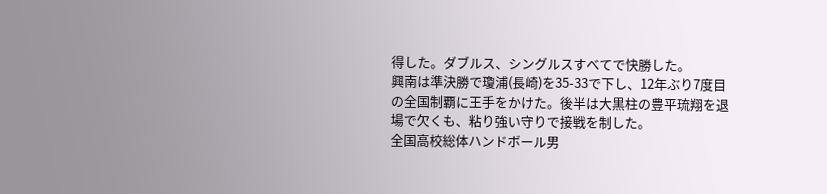得した。ダブルス、シングルスすべてで快勝した。
興南は準決勝で瓊浦(長崎)を35-33で下し、12年ぶり7度目の全国制覇に王手をかけた。後半は大黒柱の豊平琉翔を退場で欠くも、粘り強い守りで接戦を制した。
全国高校総体ハンドボール男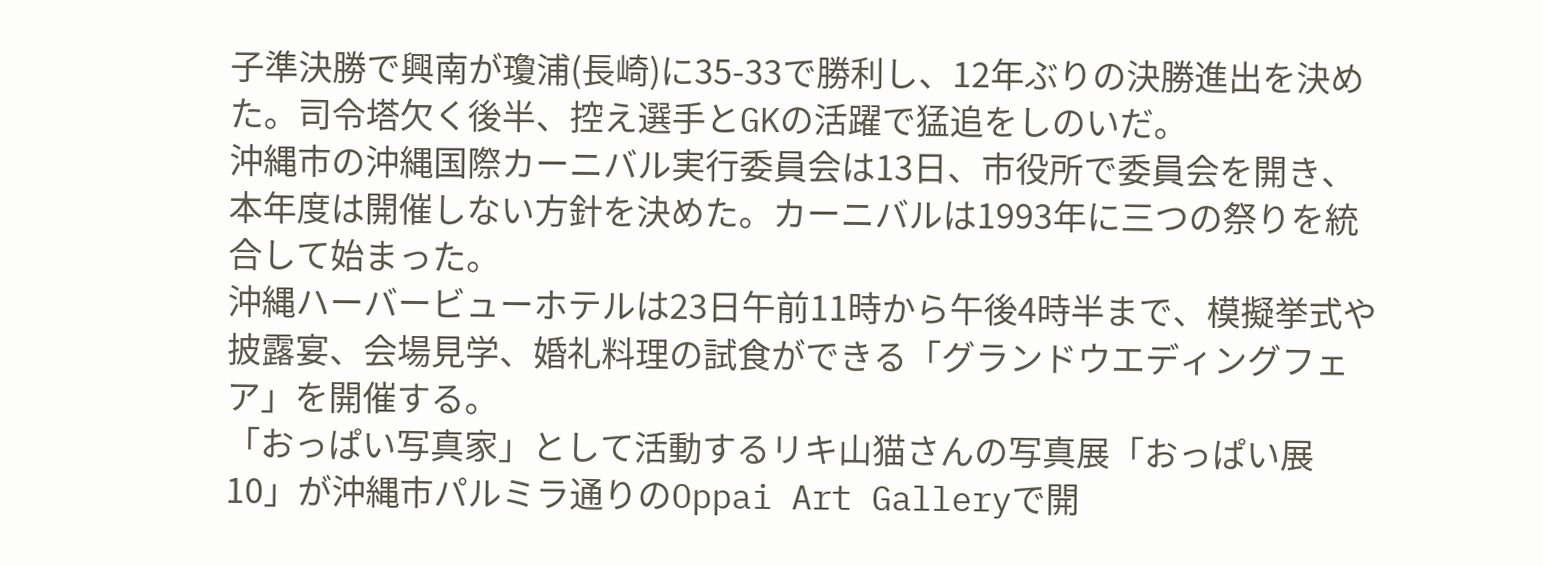子準決勝で興南が瓊浦(長崎)に35-33で勝利し、12年ぶりの決勝進出を決めた。司令塔欠く後半、控え選手とGKの活躍で猛追をしのいだ。
沖縄市の沖縄国際カーニバル実行委員会は13日、市役所で委員会を開き、本年度は開催しない方針を決めた。カーニバルは1993年に三つの祭りを統合して始まった。
沖縄ハーバービューホテルは23日午前11時から午後4時半まで、模擬挙式や披露宴、会場見学、婚礼料理の試食ができる「グランドウエディングフェア」を開催する。
「おっぱい写真家」として活動するリキ山猫さんの写真展「おっぱい展10」が沖縄市パルミラ通りのOppai Art Galleryで開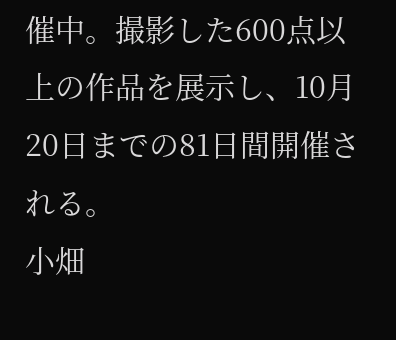催中。撮影した600点以上の作品を展示し、10月20日までの81日間開催される。
小畑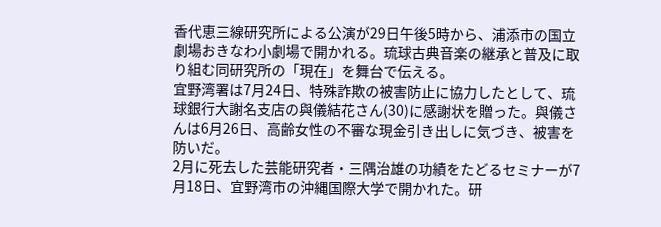香代恵三線研究所による公演が29日午後5時から、浦添市の国立劇場おきなわ小劇場で開かれる。琉球古典音楽の継承と普及に取り組む同研究所の「現在」を舞台で伝える。
宜野湾署は7月24日、特殊詐欺の被害防止に協力したとして、琉球銀行大謝名支店の與儀結花さん(30)に感謝状を贈った。與儀さんは6月26日、高齢女性の不審な現金引き出しに気づき、被害を防いだ。
2月に死去した芸能研究者・三隅治雄の功績をたどるセミナーが7月18日、宜野湾市の沖縄国際大学で開かれた。研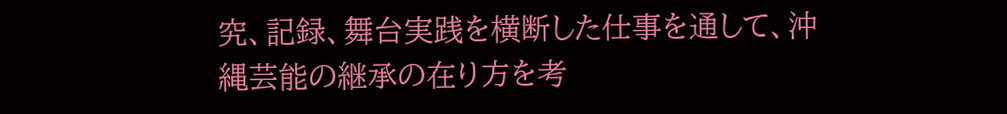究、記録、舞台実践を横断した仕事を通して、沖縄芸能の継承の在り方を考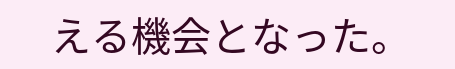える機会となった。